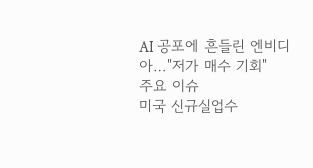AI 공포에 흔들린 엔비디아…"저가 매수 기회"
주요 이슈
미국 신규실업수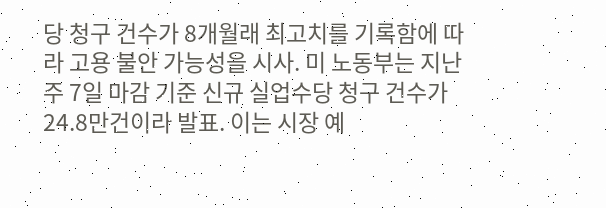당 청구 건수가 8개월래 최고치를 기록함에 따라 고용 불안 가능성을 시사. 미 노동부는 지난주 7일 마감 기준 신규 실업수당 청구 건수가 24.8만건이라 발표. 이는 시장 예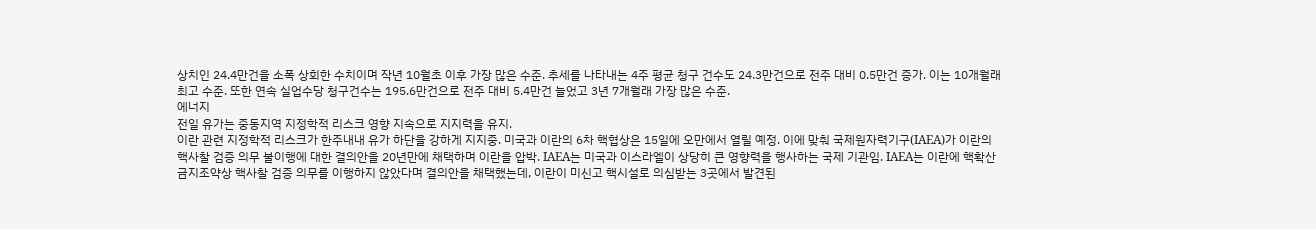상치인 24.4만건을 소폭 상회한 수치이며 작년 10월초 이후 가장 많은 수준. 추세를 나타내는 4주 평균 청구 건수도 24.3만건으로 전주 대비 0.5만건 증가. 이는 10개월래 최고 수준. 또한 연속 실업수당 청구건수는 195.6만건으로 전주 대비 5.4만건 늘었고 3년 7개월래 가장 많은 수준.
에너지
전일 유가는 중동지역 지정학적 리스크 영향 지속으로 지지력을 유지.
이란 관련 지정학적 리스크가 한주내내 유가 하단을 강하게 지지중. 미국과 이란의 6차 핵협상은 15일에 오만에서 열릴 예정. 이에 맞춰 국제원자력기구(IAEA)가 이란의 핵사찰 검증 의무 불이행에 대한 결의안을 20년만에 채택하며 이란을 압박. IAEA는 미국과 이스라엘이 상당히 큰 영향력을 행사하는 국제 기관임. IAEA는 이란에 핵확산금지조약상 핵사찰 검증 의무를 이행하지 않았다며 결의안을 채택했는데, 이란이 미신고 핵시설로 의심받는 3곳에서 발견된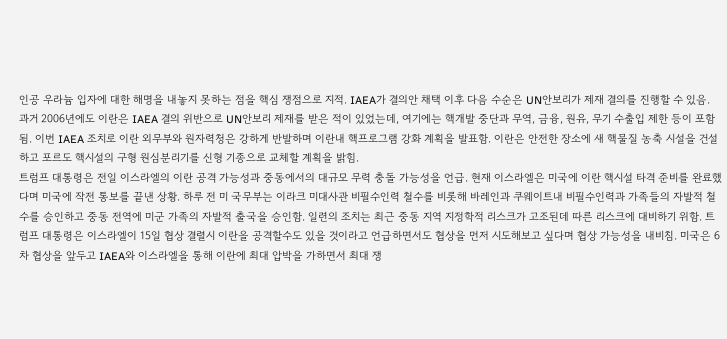인공 우라늄 입자에 대한 해명을 내놓지 못하는 점을 핵심 쟁점으로 지적. IAEA가 결의안 채택 이후 다음 수순은 UN안보리가 제재 결의를 진행할 수 있음. 과거 2006년에도 이란은 IAEA 결의 위반으로 UN안보리 제재를 받은 적이 있었는데, 여기에는 핵개발 중단과 무역, 금융, 원유, 무기 수출입 제한 등이 포함됨. 이번 IAEA 조치로 이란 외무부와 원자력청은 강하게 반발하며 이란내 핵프로그램 강화 계획을 발표함. 이란은 안전한 장소에 새 핵물질 농축 시설을 건설하고 포르도 핵시설의 구형 원심분리기를 신형 기종으로 교체할 계획을 밝힘.
트럼프 대통령은 전일 이스라엘의 이란 공격 가능성과 중동에서의 대규모 무력 충돌 가능성을 언급. 현재 이스라엘은 미국에 이란 핵시설 타격 준비를 완료했다며 미국에 작전 통보를 끝낸 상황. 하루 전 미 국무부는 이라크 미대사관 비필수인력 철수를 비롯해 바레인과 쿠웨이트내 비필수인력과 가족들의 자발적 철수를 승인하고 중동 전역에 미군 가족의 자발적 출국을 승인함. 일련의 조치는 최근 중동 지역 지정학적 리스크가 고조된데 따른 리스크에 대비하기 위함. 트럼프 대통령은 이스라엘이 15일 협상 결렬시 이란을 공격할수도 있을 것이라고 언급하면서도 협상을 먼저 시도해보고 싶다며 협상 가능성을 내비침. 미국은 6차 협상을 앞두고 IAEA와 이스라엘을 통해 이란에 최대 압박을 가하면서 최대 쟁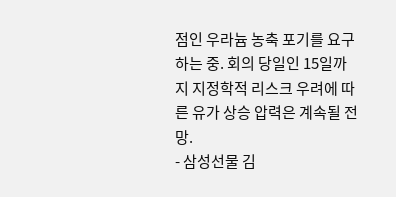점인 우라늄 농축 포기를 요구하는 중. 회의 당일인 15일까지 지정학적 리스크 우려에 따른 유가 상승 압력은 계속될 전망.
- 삼성선물 김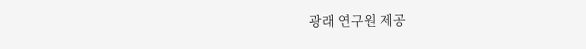광래 연구원 제공